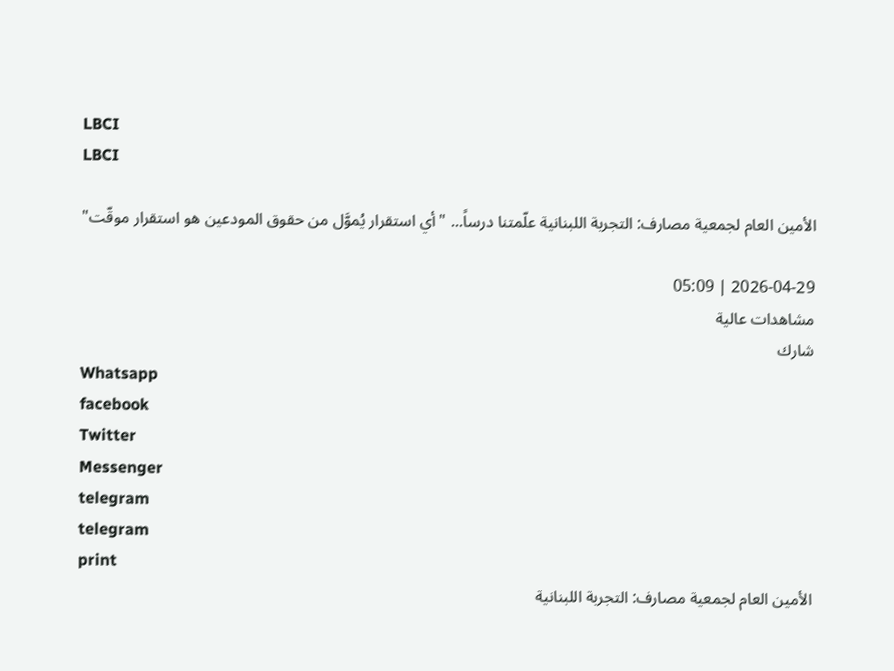LBCI
LBCI

الأمين العام لجمعية مصارف: التجربة اللبنانية علّمتنا درساً... "أي استقرار يُموَّل من حقوق المودعين هو استقرار موقّت"

2026-04-29 | 05:09
مشاهدات عالية
شارك
Whatsapp
facebook
Twitter
Messenger
telegram
telegram
print
الأمين العام لجمعية مصارف: التجربة اللبنانية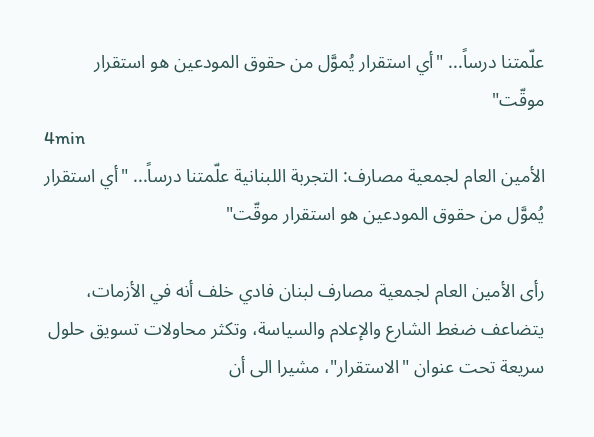علّمتنا درساً... "أي استقرار يُموَّل من حقوق المودعين هو استقرار موقّت"
4min
الأمين العام لجمعية مصارف: التجربة اللبنانية علّمتنا درساً... "أي استقرار يُموَّل من حقوق المودعين هو استقرار موقّت"

رأى الأمين العام لجمعية مصارف لبنان فادي خلف أنه في الأزمات، يتضاعف ضغط الشارع والإعلام والسياسة، وتكثر محاولات تسويق حلول سريعة تحت عنوان "الاستقرار"، مشيرا الى أن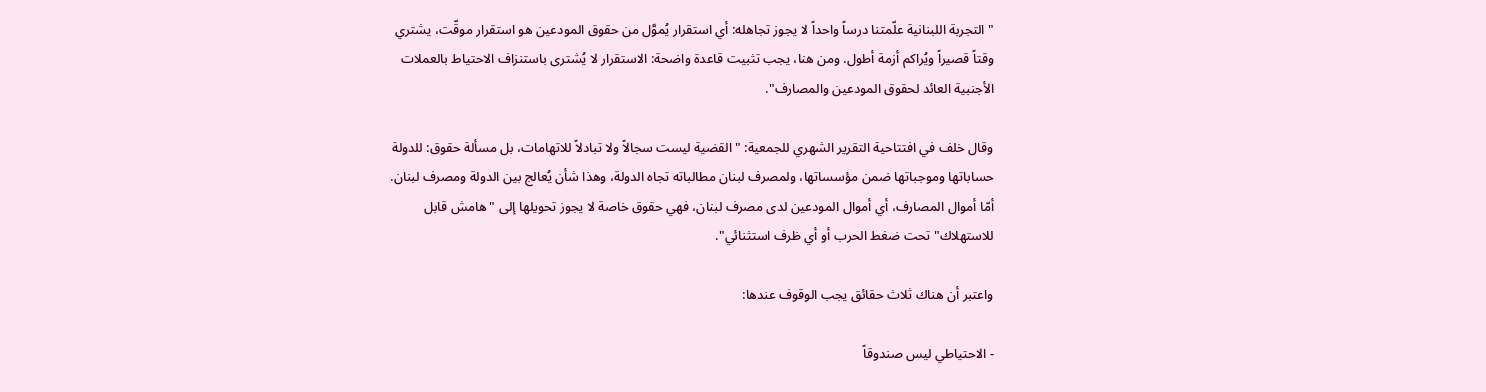"التجربة اللبنانية علّمتنا درساً واحداً لا يجوز تجاهله: أي استقرار يُموَّل من حقوق المودعين هو استقرار موقّت، يشتري وقتاً قصيراً ويُراكم أزمة أطول. ومن هنا، يجب تثبيت قاعدة واضحة: الاستقرار لا يُشترى باستنزاف الاحتياط بالعملات الأجنبية العائد لحقوق المودعين والمصارف".

وقال خلف في افتتاحية التقرير الشهري للجمعية: "القضية ليست سجالاً ولا تبادلاً للاتهامات، بل مسألة حقوق: للدولة حساباتها وموجباتها ضمن مؤسساتها، ولمصرف لبنان مطالباته تجاه الدولة، وهذا شأن يُعالج بين الدولة ومصرف لبنان. أمّا أموال المصارف، أي أموال المودعين لدى مصرف لبنان، فهي حقوق خاصة لا يجوز تحويلها إلى "هامش قابل للاستهلاك" تحت ضغط الحرب أو أي ظرف استثنائي".

واعتبر أن هناك ثلاث حقائق يجب الوقوف عندها:

- الاحتياطي ليس صندوقاً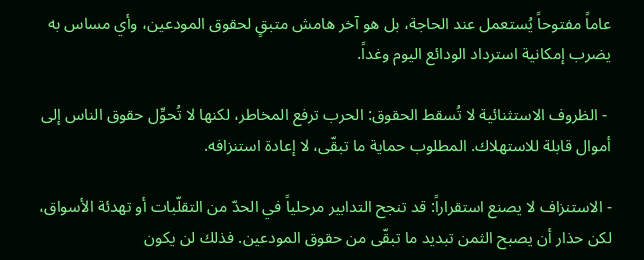عاماً مفتوحاً يُستعمل عند الحاجة، بل هو آخر هامش متبقٍ لحقوق المودعين، وأي مساس به يضرب إمكانية استرداد الودائع اليوم وغداً.

 - الظروف الاستثنائية لا تُسقط الحقوق: الحرب ترفع المخاطر، لكنها لا تُحوِّل حقوق الناس إلى أموال قابلة للاستهلاك. المطلوب حماية ما تبقّى، لا إعادة استنزافه.

- الاستنزاف لا يصنع استقراراً: قد تنجح التدابير مرحلياً في الحدّ من التقلّبات أو تهدئة الأسواق، لكن حذار أن يصبح الثمن تبديد ما تبقّى من حقوق المودعين. فذلك لن يكون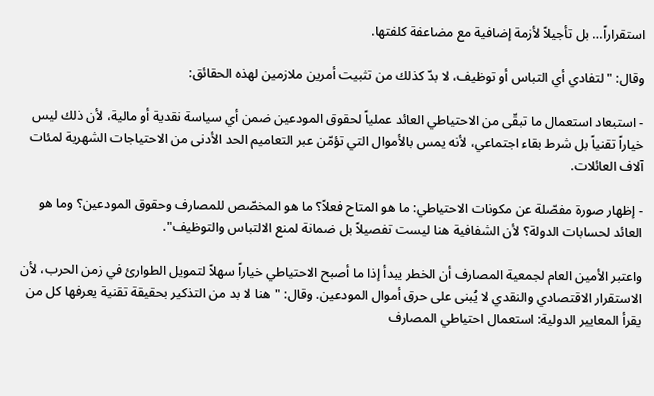استقراراً… بل تأجيلاً لأزمة إضافية مع مضاعفة كلفتها.

وقال: "لتفادي أي التباس أو توظيف، لا بدّ كذلك من تثبيت أمرين ملازمين لهذه الحقائق:

- استبعاد استعمال ما تبقّى من الاحتياطي العائد عملياً لحقوق المودعين ضمن أي سياسة نقدية أو مالية، لأن ذلك ليس خياراً تقنياً بل شرط بقاء اجتماعي، لأنه يمس بالأموال التي تؤمّن عبر التعاميم الحد الأدنى من الاحتياجات الشهرية لمئات آلاف العائلات.

- إظهار صورة مفصّلة عن مكونات الاحتياطي: ما هو المتاح فعلاً؟ ما هو المخصّص للمصارف وحقوق المودعين؟ وما هو العائد لحسابات الدولة؟ لأن الشفافية هنا ليست تفصيلاً بل ضمانة لمنع الالتباس والتوظيف".

واعتبر الأمين العام لجمعية المصارف أن الخطر يبدأ إذا ما أصبح الاحتياطي خياراً سهلاً لتمويل الطوارئ في زمن الحرب، لأن الاستقرار الاقتصادي والنقدي لا يُبنى على حرق أموال المودعين. وقال: "هنا لا بد من التذكير بحقيقة تقنية يعرفها كل من يقرأ المعايير الدولية: استعمال احتياطي المصارف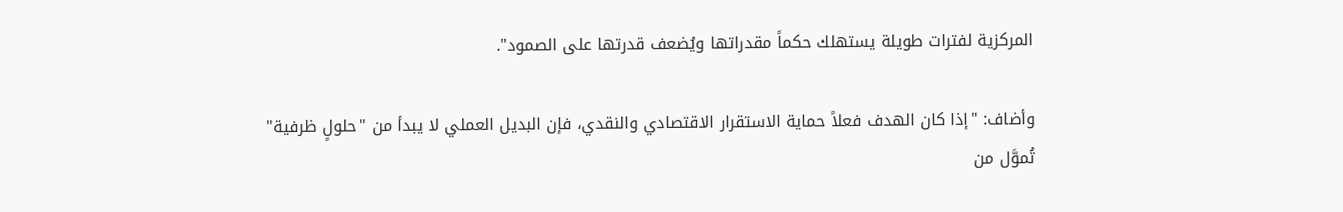المركزية لفترات طويلة يستهلك حكماً مقدراتها ويُضعف قدرتها على الصمود".

وأضاف: "إذا كان الهدف فعلاً حماية الاستقرار الاقتصادي والنقدي، فإن البديل العملي لا يبدأ من "حلولٍ ظرفية" تُموَّل من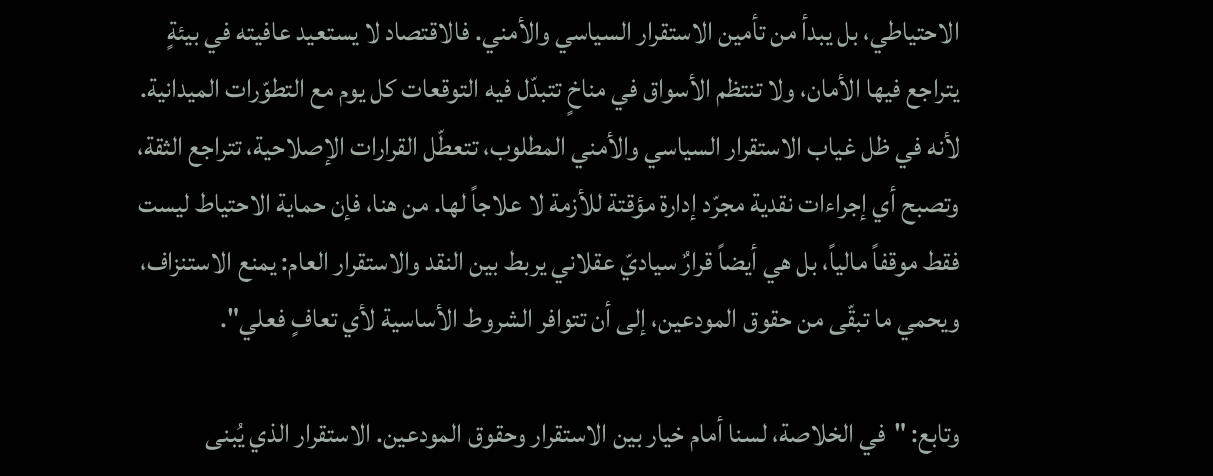الاحتياطي، بل يبدأ من تأمين الاستقرار السياسي والأمني. فالاقتصاد لا يستعيد عافيته في بيئةٍ يتراجع فيها الأمان، ولا تنتظم الأسواق في مناخٍ تتبدّل فيه التوقعات كل يوم مع التطوّرات الميدانية. لأنه في ظل غياب الاستقرار السياسي والأمني المطلوب، تتعطّل القرارات الإصلاحية، تتراجع الثقة، وتصبح أي إجراءات نقدية مجرّد إدارة مؤقتة للأزمة لا علاجاً لها. من هنا، فإن حماية الاحتياط ليست فقط موقفاً مالياً، بل هي أيضاً قرارٌ سياديّ عقلاني يربط بين النقد والاستقرار العام: يمنع الاستنزاف، ويحمي ما تبقّى من حقوق المودعين، إلى أن تتوافر الشروط الأساسية لأي تعافٍ فعلي".

وتابع: "في الخلاصة، لسنا أمام خيار بين الاستقرار وحقوق المودعين. الاستقرار الذي يُبنى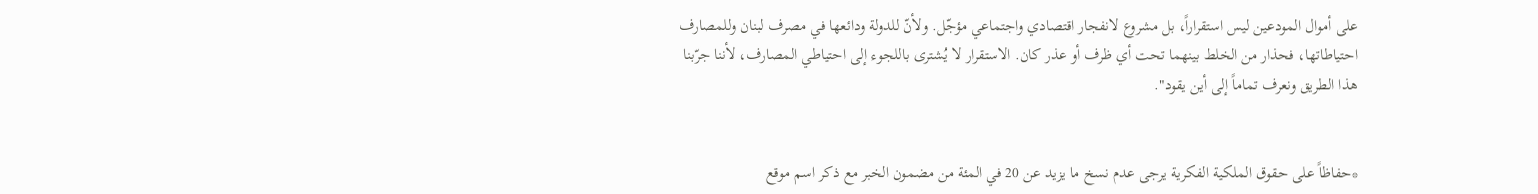على أموال المودعين ليس استقراراً، بل مشروع لانفجار اقتصادي واجتماعي مؤجّل. ولأنّ للدولة ودائعها في مصرف لبنان وللمصارف احتياطاتها، فحذار من الخلط بينهما تحت أي ظرف أو عذر كان. الاستقرار لا يُشترى باللجوء إلى احتياطي المصارف، لأننا جرّبنا هذا الطريق ونعرف تماماً إلى أين يقود".


*حفاظاً على حقوق الملكية الفكرية يرجى عدم نسخ ما يزيد عن 20 في المئة من مضمون الخبر مع ذكر اسم موقع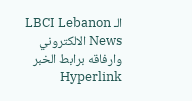الـ LBCI Lebanon News الالكتروني وارفاقه برابط الخبر Hyperlink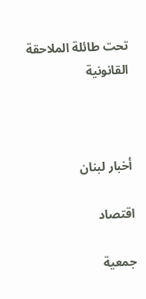تحت طائلة الملاحقة القانونية



أخبار لبنان

اقتصاد

جمعية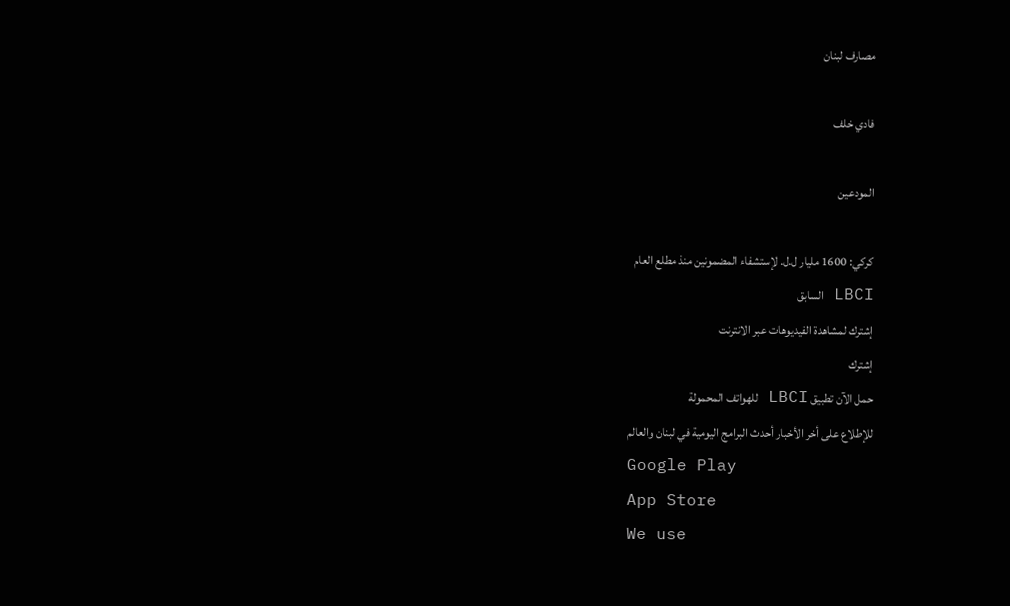مصارف لبنان

فادي خلف

المودعين

كركي: 1600 مليار ل.ل. لإستشفاء المضمونين منذ مطلع العام
LBCI السابق
إشترك لمشاهدة الفيديوهات عبر الانترنت
إشترك
حمل الآن تطبيق LBCI للهواتف المحمولة
للإطلاع على أخر الأخبار أحدث البرامج اليومية في لبنان والعالم
Google Play
App Store
We use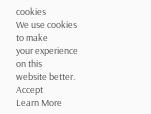cookies
We use cookies to make
your experience on this
website better.
Accept
Learn More